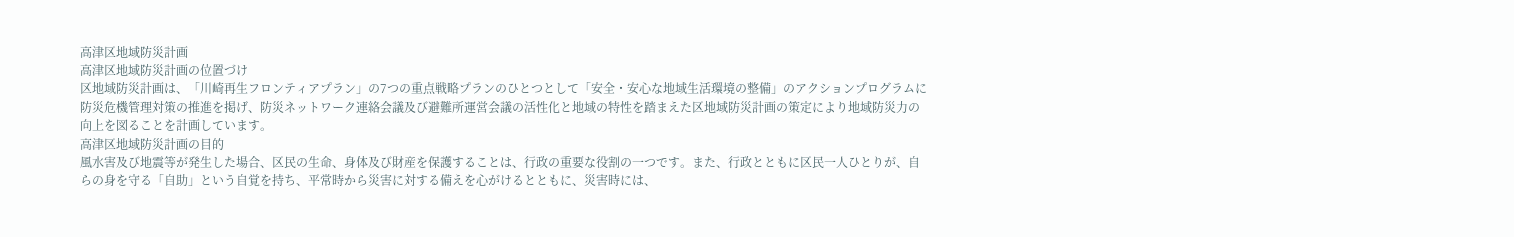高津区地域防災計画
高津区地域防災計画の位置づけ
区地域防災計画は、「川崎再生フロンティアプラン」の7つの重点戦略プランのひとつとして「安全・安心な地域生活環境の整備」のアクションプログラムに防災危機管理対策の推進を掲げ、防災ネットワーク連絡会議及び避難所運営会議の活性化と地域の特性を踏まえた区地域防災計画の策定により地域防災力の向上を図ることを計画しています。
高津区地域防災計画の目的
風水害及び地震等が発生した場合、区民の生命、身体及び財産を保護することは、行政の重要な役割の一つです。また、行政とともに区民一人ひとりが、自らの身を守る「自助」という自覚を持ち、平常時から災害に対する備えを心がけるとともに、災害時には、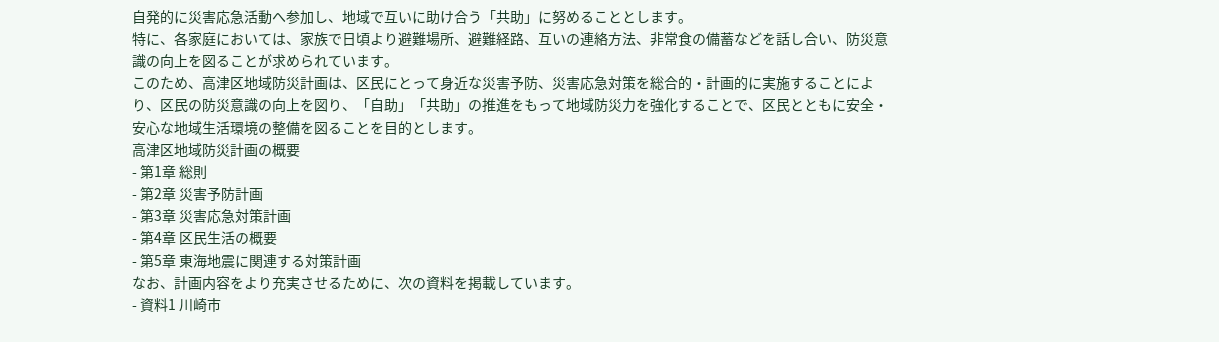自発的に災害応急活動へ参加し、地域で互いに助け合う「共助」に努めることとします。
特に、各家庭においては、家族で日頃より避難場所、避難経路、互いの連絡方法、非常食の備蓄などを話し合い、防災意識の向上を図ることが求められています。
このため、高津区地域防災計画は、区民にとって身近な災害予防、災害応急対策を総合的・計画的に実施することにより、区民の防災意識の向上を図り、「自助」「共助」の推進をもって地域防災力を強化することで、区民とともに安全・安心な地域生活環境の整備を図ることを目的とします。
高津区地域防災計画の概要
- 第1章 総則
- 第2章 災害予防計画
- 第3章 災害応急対策計画
- 第4章 区民生活の概要
- 第5章 東海地震に関連する対策計画
なお、計画内容をより充実させるために、次の資料を掲載しています。
- 資料1 川崎市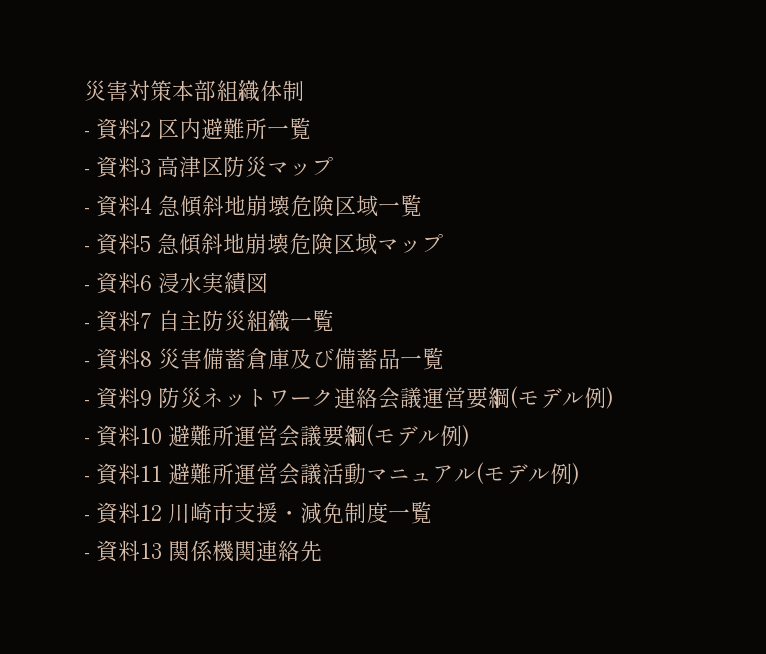災害対策本部組織体制
- 資料2 区内避難所一覧
- 資料3 高津区防災マップ
- 資料4 急傾斜地崩壊危険区域一覧
- 資料5 急傾斜地崩壊危険区域マップ
- 資料6 浸水実績図
- 資料7 自主防災組織一覧
- 資料8 災害備蓄倉庫及び備蓄品一覧
- 資料9 防災ネットワーク連絡会議運営要綱(モデル例)
- 資料10 避難所運営会議要綱(モデル例)
- 資料11 避難所運営会議活動マニュアル(モデル例)
- 資料12 川崎市支援・減免制度一覧
- 資料13 関係機関連絡先